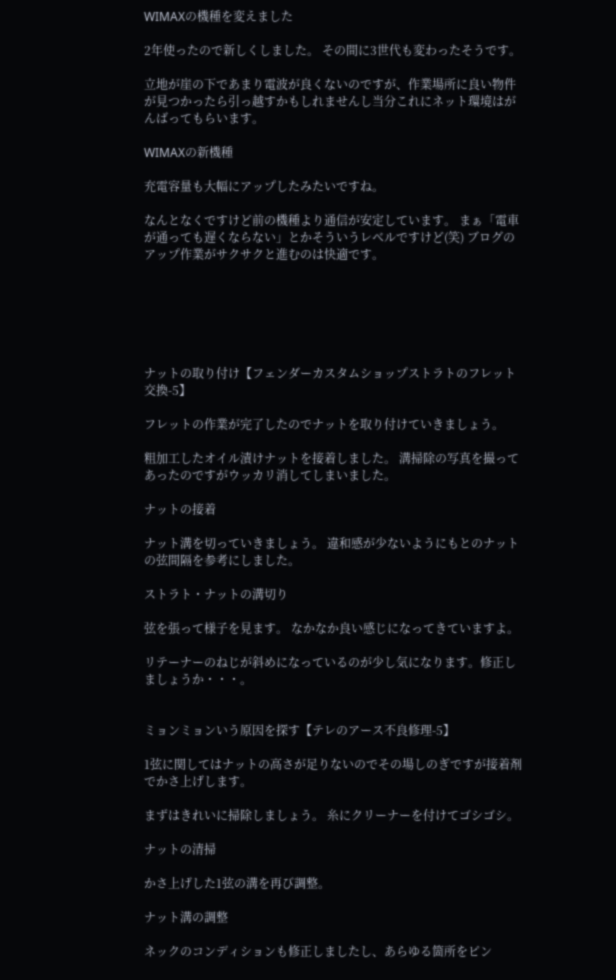WIMAXの機種を変えました

2年使ったので新しくしました。 その間に3世代も変わったそうです。

立地が崖の下であまり電波が良くないのですが、作業場所に良い物件が見つかったら引っ越すかもしれませんし当分これにネット環境はがんばってもらいます。

WIMAXの新機種

充電容量も大幅にアップしたみたいですね。

なんとなくですけど前の機種より通信が安定しています。 まぁ「電車が通っても遅くならない」とかそういうレベルですけど(笑) ブログのアップ作業がサクサクと進むのは快適です。






ナットの取り付け【フェンダーカスタムショップストラトのフレット交換-5】

フレットの作業が完了したのでナットを取り付けていきましょう。

粗加工したオイル漬けナットを接着しました。 溝掃除の写真を撮ってあったのですがウッカリ消してしまいました。

ナットの接着

ナット溝を切っていきましょう。 違和感が少ないようにもとのナットの弦間隔を参考にしました。

ストラト・ナットの溝切り

弦を張って様子を見ます。 なかなか良い感じになってきていますよ。

リテーナーのねじが斜めになっているのが少し気になります。修正しましょうか・・・。


ミョンミョンいう原因を探す【テレのアース不良修理-5】

1弦に関してはナットの高さが足りないのでその場しのぎですが接着剤でかさ上げします。

まずはきれいに掃除しましょう。 糸にクリーナーを付けてゴシゴシ。

ナットの清掃

かさ上げした1弦の溝を再び調整。

ナット溝の調整

ネックのコンディションも修正しましたし、あらゆる箇所をピン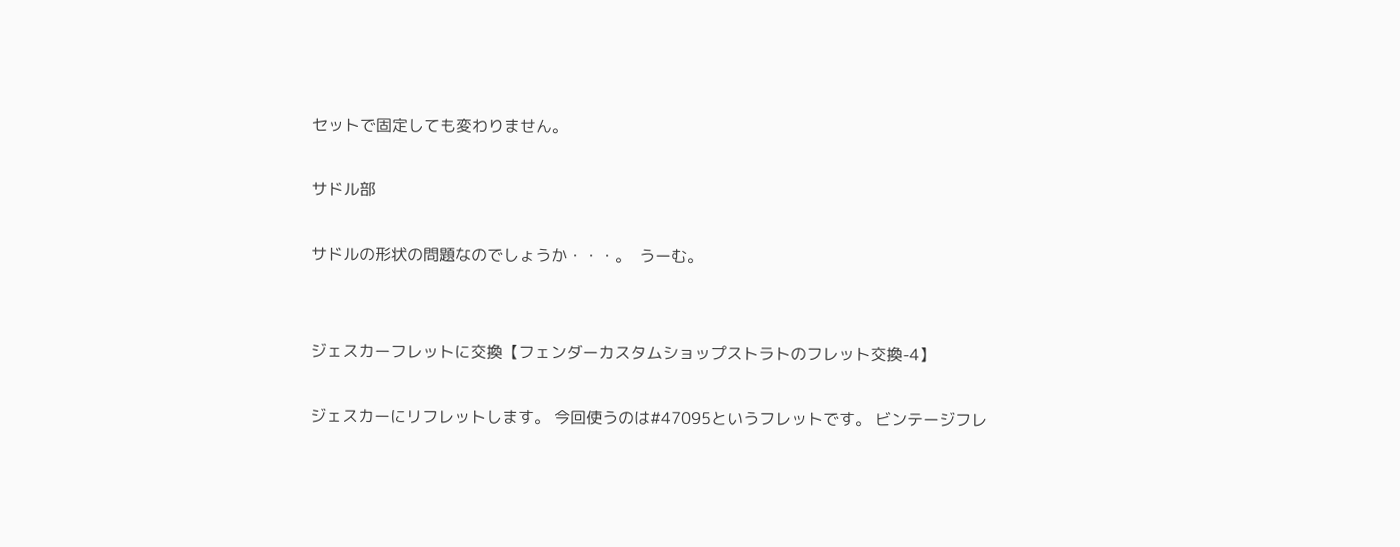セットで固定しても変わりません。

サドル部

サドルの形状の問題なのでしょうか・・・。  うーむ。


ジェスカーフレットに交換【フェンダーカスタムショップストラトのフレット交換-4】

ジェスカーにリフレットします。 今回使うのは#47095というフレットです。 ビンテージフレ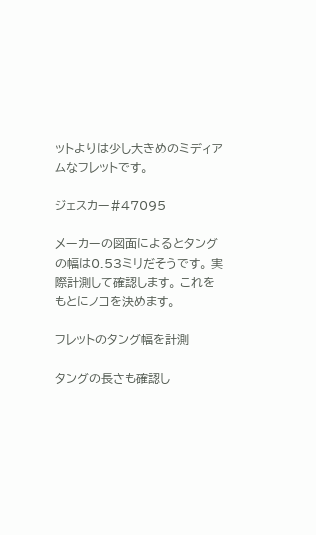ットよりは少し大きめのミディアムなフレットです。

ジェスカー#47095

メーカーの図面によるとタングの幅は0.53ミリだそうです。 実際計測して確認します。 これをもとにノコを決めます。

フレットのタング幅を計測

タングの長さも確認し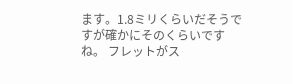ます。1.8ミリくらいだそうですが確かにそのくらいですね。 フレットがス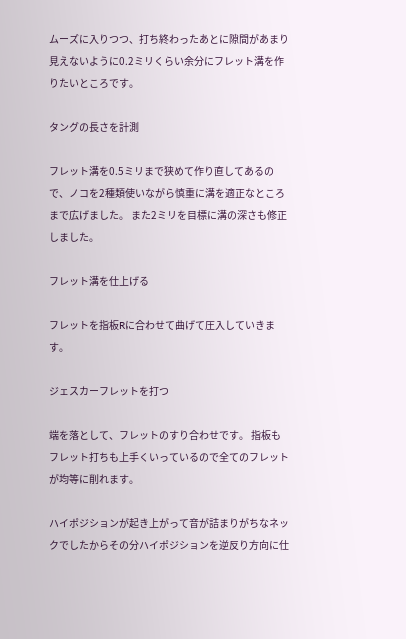ムーズに入りつつ、打ち終わったあとに隙間があまり見えないように0.2ミリくらい余分にフレット溝を作りたいところです。

タングの長さを計測

フレット溝を0.5ミリまで狭めて作り直してあるので、ノコを2種類使いながら慎重に溝を適正なところまで広げました。 また2ミリを目標に溝の深さも修正しました。

フレット溝を仕上げる

フレットを指板Rに合わせて曲げて圧入していきます。

ジェスカーフレットを打つ

端を落として、フレットのすり合わせです。 指板もフレット打ちも上手くいっているので全てのフレットが均等に削れます。

ハイポジションが起き上がって音が詰まりがちなネックでしたからその分ハイポジションを逆反り方向に仕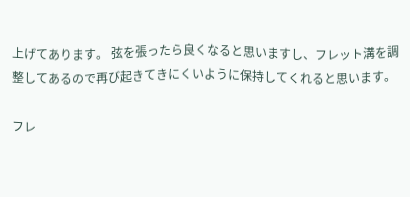上げてあります。 弦を張ったら良くなると思いますし、フレット溝を調整してあるので再び起きてきにくいように保持してくれると思います。

フレ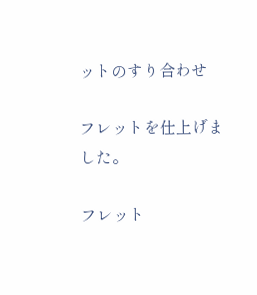ットのすり合わせ

フレットを仕上げました。

フレット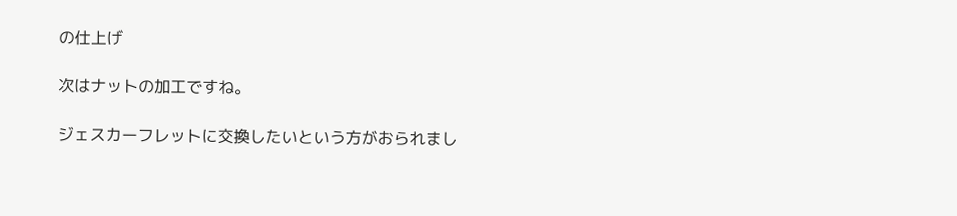の仕上げ

次はナットの加工ですね。

ジェスカーフレットに交換したいという方がおられまし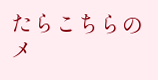たらこちらのメ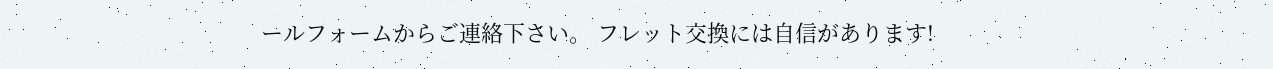ールフォームからご連絡下さい。 フレット交換には自信があります!